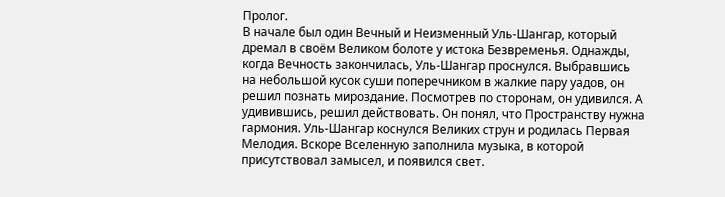Пролог.
В начале был один Вечный и Неизменный Уль-Шангар, который дремал в своём Великом болоте у истока Безвременья. Однажды, когда Вечность закончилась, Уль-Шангар проснулся. Выбравшись на небольшой кусок суши поперечником в жалкие пару уадов, он решил познать мироздание. Посмотрев по сторонам, он удивился. А удивившись, решил действовать. Он понял, что Пространству нужна гармония. Уль-Шангар коснулся Великих струн и родилась Первая Мелодия. Вскоре Вселенную заполнила музыка, в которой присутствовал замысел, и появился свет.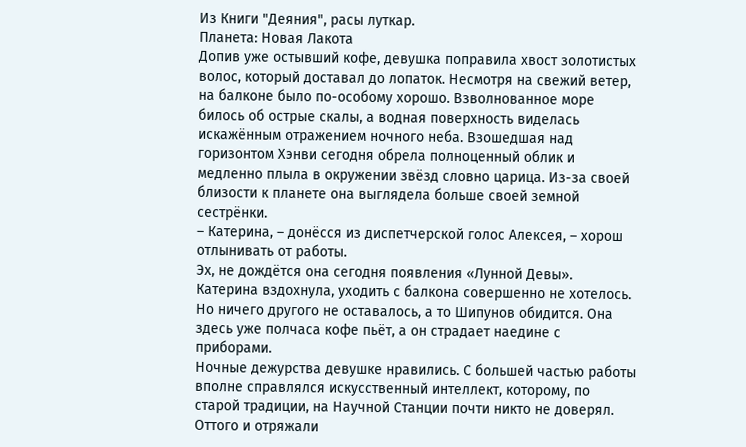Из Книги "Деяния", расы луткар.
Планета: Новая Лакота
Допив уже остывший кофе, девушка поправила хвост золотистых волос, который доставал до лопаток. Несмотря на свежий ветер, на балконе было по-особому хорошо. Взволнованное море билось об острые скалы, а водная поверхность виделась искажённым отражением ночного неба. Взошедшая над горизонтом Хэнви сегодня обрела полноценный облик и медленно плыла в окружении звёзд словно царица. Из-за своей близости к планете она выглядела больше своей земной сестрёнки.
– Катерина, – донёсся из диспетчерской голос Алексея, – хорош отлынивать от работы.
Эх, не дождётся она сегодня появления «Лунной Девы».
Катерина вздохнула, уходить с балкона совершенно не хотелось. Но ничего другого не оставалось, а то Шипунов обидится. Она здесь уже полчаса кофе пьёт, а он страдает наедине с приборами.
Ночные дежурства девушке нравились. С большей частью работы вполне справлялся искусственный интеллект, которому, по старой традиции, на Научной Станции почти никто не доверял. Оттого и отряжали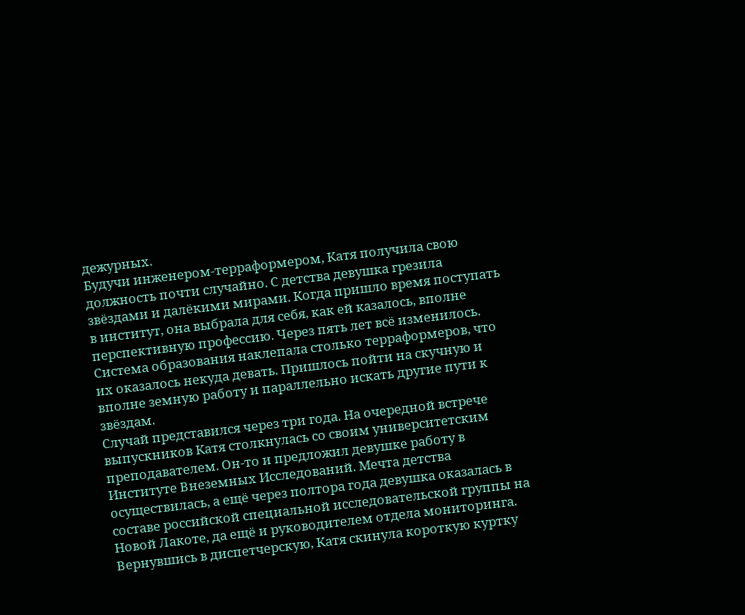дежурных.
Будучи инженером-терраформером, Катя получила свою должность почти случайно. С детства девушка грезила звёздами и далёкими мирами. Когда пришло время поступать в институт, она выбрала для себя, как ей казалось, вполне перспективную профессию. Через пять лет всё изменилось. Система образования наклепала столько терраформеров, что их оказалось некуда девать. Пришлось пойти на скучную и вполне земную работу и параллельно искать другие пути к звёздам.
Случай представился через три года. На очередной встрече выпускников Катя столкнулась со своим университетским преподавателем. Он-то и предложил девушке работу в Институте Внеземных Исследований. Мечта детства осуществилась, а ещё через полтора года девушка оказалась в составе российской специальной исследовательской группы на Новой Лакоте, да ещё и руководителем отдела мониторинга.
Вернувшись в диспетчерскую, Катя скинула короткую куртку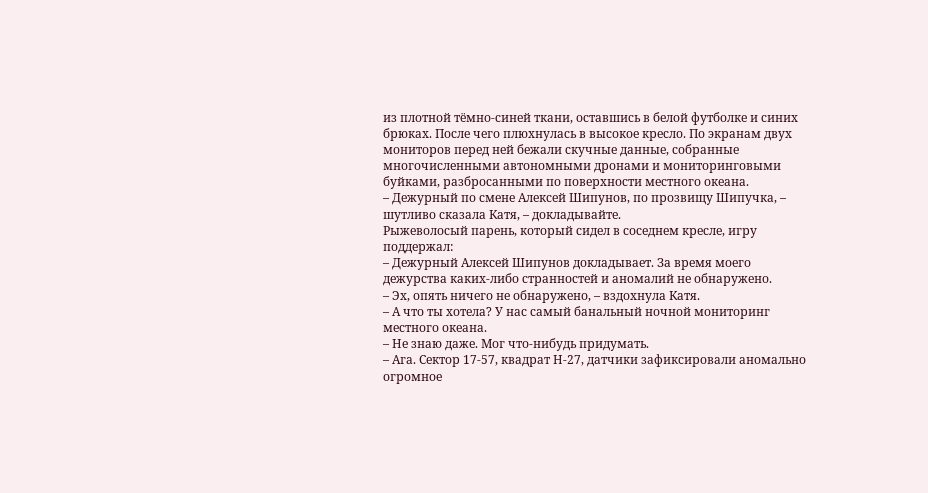из плотной тёмно-синей ткани, оставшись в белой футболке и синих брюках. После чего плюхнулась в высокое кресло. По экранам двух мониторов перед ней бежали скучные данные, собранные многочисленными автономными дронами и мониторинговыми буйками, разбросанными по поверхности местного океана.
– Дежурный по смене Алексей Шипунов, по прозвищу Шипучка, – шутливо сказала Катя, – докладывайте.
Рыжеволосый парень, который сидел в соседнем кресле, игру поддержал:
– Дежурный Алексей Шипунов докладывает. За время моего дежурства каких-либо странностей и аномалий не обнаружено.
– Эх, опять ничего не обнаружено, – вздохнула Катя.
– А что ты хотела? У нас самый банальный ночной мониторинг местного океана.
– Не знаю даже. Мог что-нибудь придумать.
– Ага. Сектор 17-57, квадрат Н-27, датчики зафиксировали аномально огромное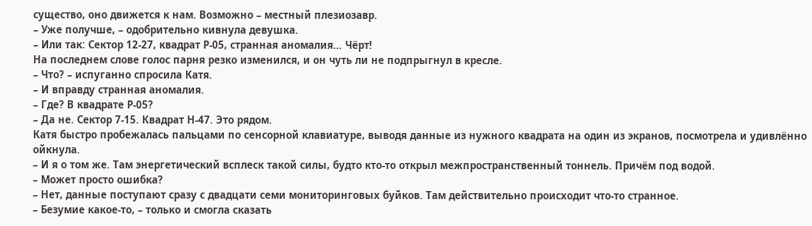существо, оно движется к нам. Возможно – местный плезиозавр.
– Уже получше, – одобрительно кивнула девушка.
– Или так: Сектор 12-27, квадрат Р-05, странная аномалия… Чёрт!
На последнем слове голос парня резко изменился, и он чуть ли не подпрыгнул в кресле.
– Что? – испуганно спросила Катя.
– И вправду странная аномалия.
– Где? В квадрате Р-05?
– Да не. Сектор 7-15. Квадрат Н-47. Это рядом.
Катя быстро пробежалась пальцами по сенсорной клавиатуре, выводя данные из нужного квадрата на один из экранов, посмотрела и удивлённо ойкнула.
– И я о том же. Там энергетический всплеск такой силы, будто кто-то открыл межпространственный тоннель. Причём под водой.
– Может просто ошибка?
– Нет, данные поступают сразу с двадцати семи мониторинговых буйков. Там действительно происходит что-то странное.
– Безумие какое-то, – только и смогла сказать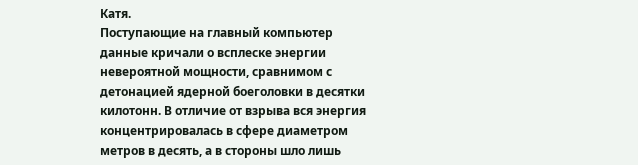Катя.
Поступающие на главный компьютер данные кричали о всплеске энергии невероятной мощности, сравнимом с детонацией ядерной боеголовки в десятки килотонн. В отличие от взрыва вся энергия концентрировалась в сфере диаметром метров в десять, а в стороны шло лишь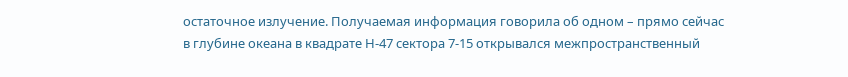остаточное излучение. Получаемая информация говорила об одном – прямо сейчас в глубине океана в квадрате Н-47 сектора 7-15 открывался межпространственный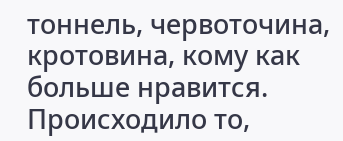тоннель, червоточина, кротовина, кому как больше нравится. Происходило то,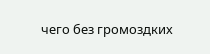чего без громоздких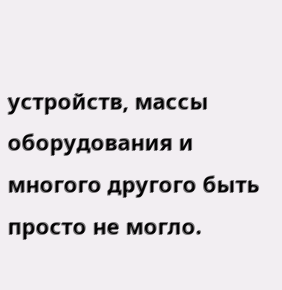устройств, массы оборудования и многого другого быть просто не могло.